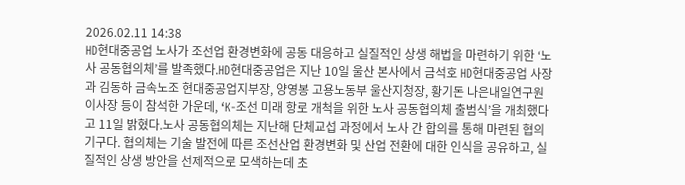2026.02.11 14:38
HD현대중공업 노사가 조선업 환경변화에 공동 대응하고 실질적인 상생 해법을 마련하기 위한 ‘노사 공동협의체’를 발족했다.HD현대중공업은 지난 10일 울산 본사에서 금석호 HD현대중공업 사장과 김동하 금속노조 현대중공업지부장, 양영봉 고용노동부 울산지청장, 황기돈 나은내일연구원 이사장 등이 참석한 가운데, ‘K-조선 미래 항로 개척을 위한 노사 공동협의체 출범식’을 개최했다고 11일 밝혔다.노사 공동협의체는 지난해 단체교섭 과정에서 노사 간 합의를 통해 마련된 협의 기구다. 협의체는 기술 발전에 따른 조선산업 환경변화 및 산업 전환에 대한 인식을 공유하고, 실질적인 상생 방안을 선제적으로 모색하는데 초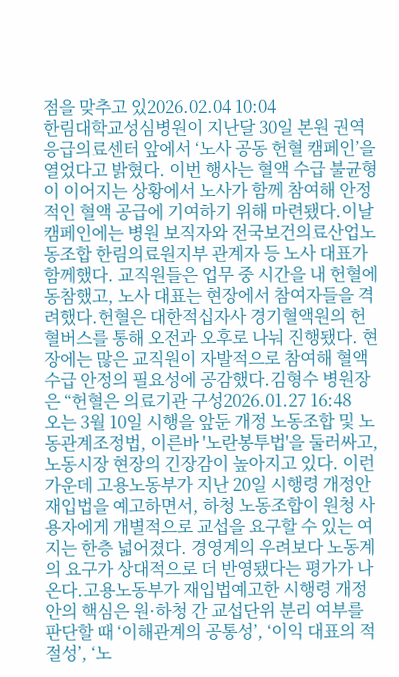점을 맞추고 있2026.02.04 10:04
한림대학교성심병원이 지난달 30일 본원 권역응급의료센터 앞에서 ‘노사 공동 헌혈 캠페인’을 열었다고 밝혔다. 이번 행사는 혈액 수급 불균형이 이어지는 상황에서 노사가 함께 참여해 안정적인 혈액 공급에 기여하기 위해 마련됐다.이날 캠페인에는 병원 보직자와 전국보건의료산업노동조합 한림의료원지부 관계자 등 노사 대표가 함께했다. 교직원들은 업무 중 시간을 내 헌혈에 동참했고, 노사 대표는 현장에서 참여자들을 격려했다.헌혈은 대한적십자사 경기혈액원의 헌혈버스를 통해 오전과 오후로 나눠 진행됐다. 현장에는 많은 교직원이 자발적으로 참여해 혈액 수급 안정의 필요성에 공감했다.김형수 병원장은 “헌혈은 의료기관 구성2026.01.27 16:48
오는 3월 10일 시행을 앞둔 개정 노동조합 및 노동관계조정법, 이른바 '노란봉투법'을 둘러싸고, 노동시장 현장의 긴장감이 높아지고 있다. 이런 가운데 고용노동부가 지난 20일 시행령 개정안 재입법을 예고하면서, 하청 노동조합이 원청 사용자에게 개별적으로 교섭을 요구할 수 있는 여지는 한층 넓어졌다. 경영계의 우려보다 노동계의 요구가 상대적으로 더 반영됐다는 평가가 나온다.고용노동부가 재입법예고한 시행령 개정안의 핵심은 원·하청 간 교섭단위 분리 여부를 판단할 때 ‘이해관계의 공통성’, ‘이익 대표의 적절성’, ‘노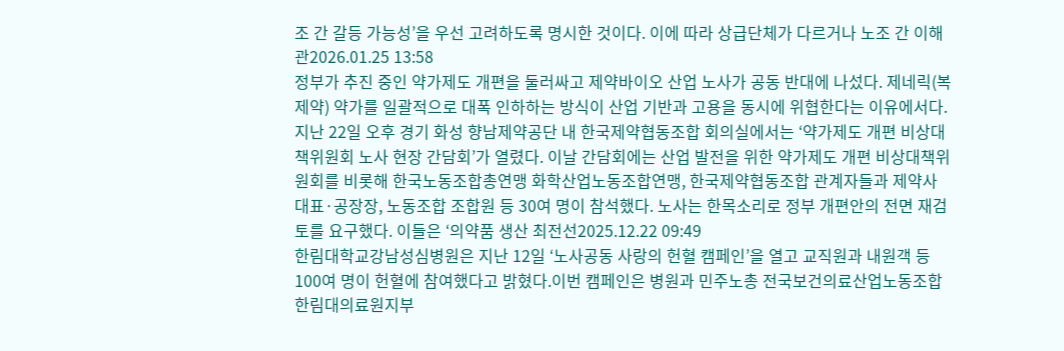조 간 갈등 가능성’을 우선 고려하도록 명시한 것이다. 이에 따라 상급단체가 다르거나 노조 간 이해관2026.01.25 13:58
정부가 추진 중인 약가제도 개편을 둘러싸고 제약바이오 산업 노사가 공동 반대에 나섰다. 제네릭(복제약) 약가를 일괄적으로 대폭 인하하는 방식이 산업 기반과 고용을 동시에 위협한다는 이유에서다.지난 22일 오후 경기 화성 향남제약공단 내 한국제약협동조합 회의실에서는 ‘약가제도 개편 비상대책위원회 노사 현장 간담회’가 열렸다. 이날 간담회에는 산업 발전을 위한 약가제도 개편 비상대책위원회를 비롯해 한국노동조합총연맹 화학산업노동조합연맹, 한국제약협동조합 관계자들과 제약사 대표·공장장, 노동조합 조합원 등 30여 명이 참석했다. 노사는 한목소리로 정부 개편안의 전면 재검토를 요구했다. 이들은 ‘의약품 생산 최전선2025.12.22 09:49
한림대학교강남성심병원은 지난 12일 ‘노사공동 사랑의 헌혈 캠페인’을 열고 교직원과 내원객 등 100여 명이 헌혈에 참여했다고 밝혔다.이번 캠페인은 병원과 민주노총 전국보건의료산업노동조합 한림대의료원지부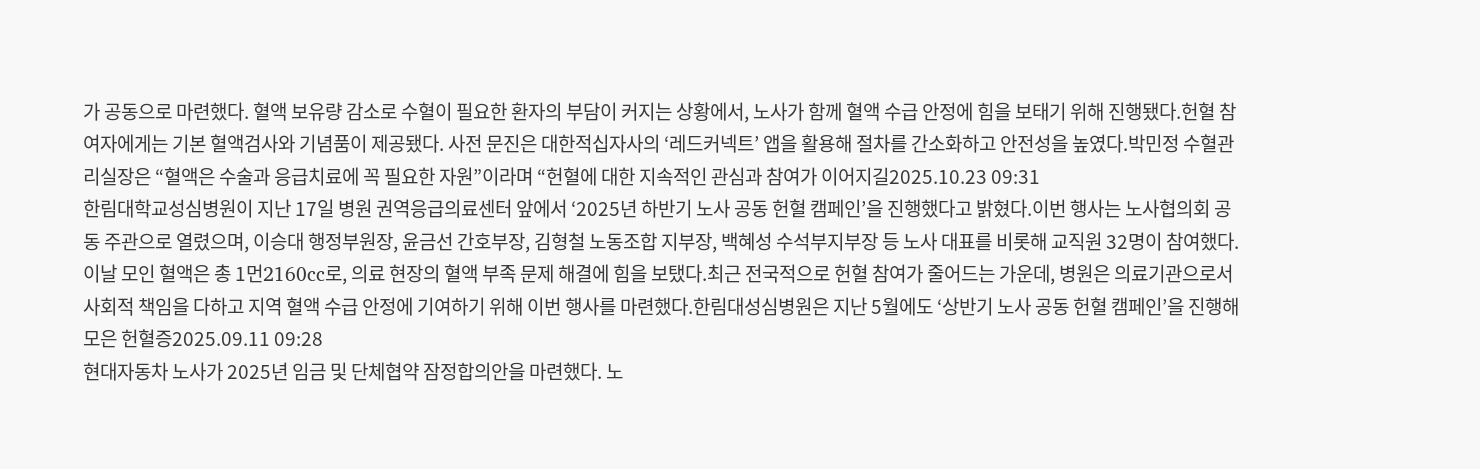가 공동으로 마련했다. 혈액 보유량 감소로 수혈이 필요한 환자의 부담이 커지는 상황에서, 노사가 함께 혈액 수급 안정에 힘을 보태기 위해 진행됐다.헌혈 참여자에게는 기본 혈액검사와 기념품이 제공됐다. 사전 문진은 대한적십자사의 ‘레드커넥트’ 앱을 활용해 절차를 간소화하고 안전성을 높였다.박민정 수혈관리실장은 “혈액은 수술과 응급치료에 꼭 필요한 자원”이라며 “헌혈에 대한 지속적인 관심과 참여가 이어지길2025.10.23 09:31
한림대학교성심병원이 지난 17일 병원 권역응급의료센터 앞에서 ‘2025년 하반기 노사 공동 헌혈 캠페인’을 진행했다고 밝혔다.이번 행사는 노사협의회 공동 주관으로 열렸으며, 이승대 행정부원장, 윤금선 간호부장, 김형철 노동조합 지부장, 백혜성 수석부지부장 등 노사 대표를 비롯해 교직원 32명이 참여했다. 이날 모인 혈액은 총 1먼2160cc로, 의료 현장의 혈액 부족 문제 해결에 힘을 보탰다.최근 전국적으로 헌혈 참여가 줄어드는 가운데, 병원은 의료기관으로서 사회적 책임을 다하고 지역 혈액 수급 안정에 기여하기 위해 이번 행사를 마련했다.한림대성심병원은 지난 5월에도 ‘상반기 노사 공동 헌혈 캠페인’을 진행해 모은 헌혈증2025.09.11 09:28
현대자동차 노사가 2025년 임금 및 단체협약 잠정합의안을 마련했다. 노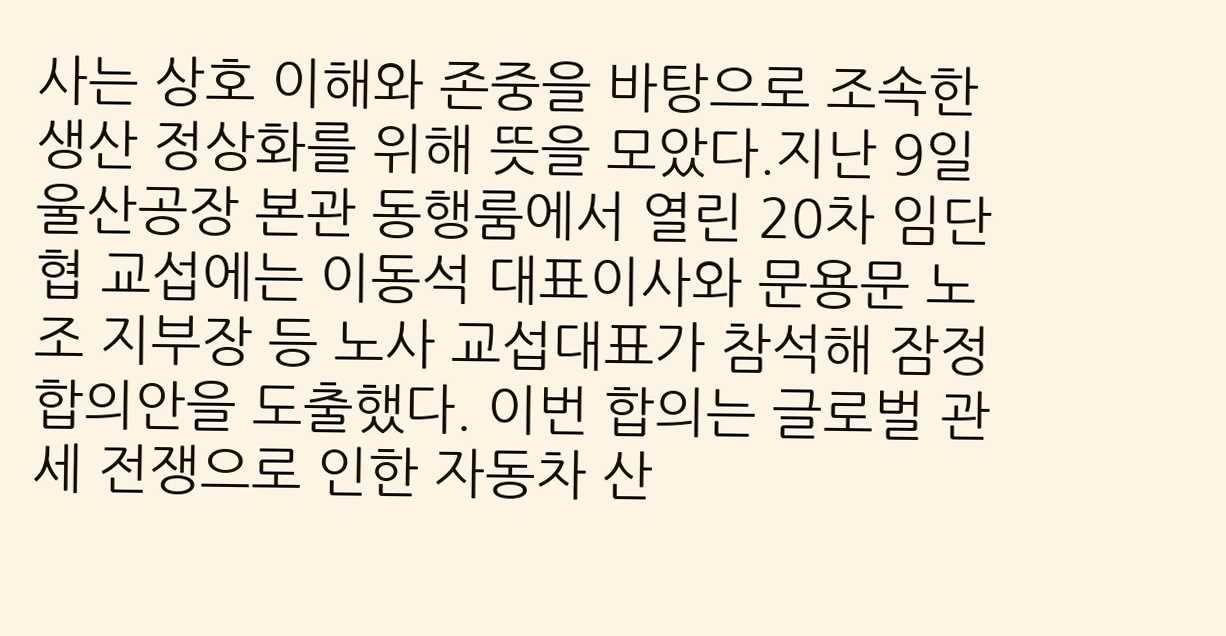사는 상호 이해와 존중을 바탕으로 조속한 생산 정상화를 위해 뜻을 모았다.지난 9일 울산공장 본관 동행룸에서 열린 20차 임단협 교섭에는 이동석 대표이사와 문용문 노조 지부장 등 노사 교섭대표가 참석해 잠정합의안을 도출했다. 이번 합의는 글로벌 관세 전쟁으로 인한 자동차 산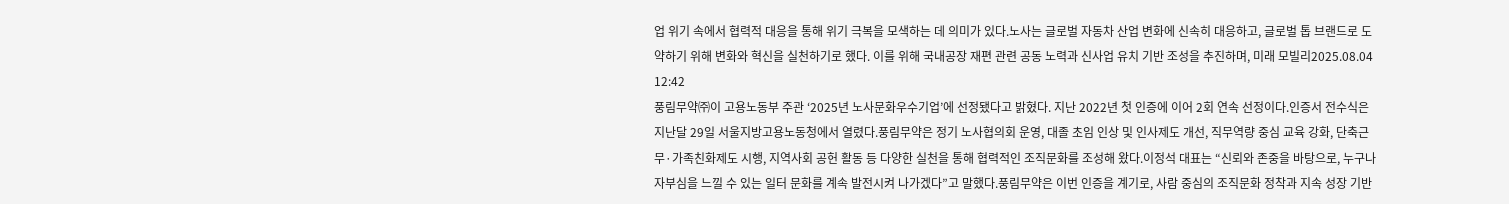업 위기 속에서 협력적 대응을 통해 위기 극복을 모색하는 데 의미가 있다.노사는 글로벌 자동차 산업 변화에 신속히 대응하고, 글로벌 톱 브랜드로 도약하기 위해 변화와 혁신을 실천하기로 했다. 이를 위해 국내공장 재편 관련 공동 노력과 신사업 유치 기반 조성을 추진하며, 미래 모빌리2025.08.04 12:42
풍림무약㈜이 고용노동부 주관 ‘2025년 노사문화우수기업’에 선정됐다고 밝혔다. 지난 2022년 첫 인증에 이어 2회 연속 선정이다.인증서 전수식은 지난달 29일 서울지방고용노동청에서 열렸다.풍림무약은 정기 노사협의회 운영, 대졸 초임 인상 및 인사제도 개선, 직무역량 중심 교육 강화, 단축근무·가족친화제도 시행, 지역사회 공헌 활동 등 다양한 실천을 통해 협력적인 조직문화를 조성해 왔다.이정석 대표는 “신뢰와 존중을 바탕으로, 누구나 자부심을 느낄 수 있는 일터 문화를 계속 발전시켜 나가겠다”고 말했다.풍림무약은 이번 인증을 계기로, 사람 중심의 조직문화 정착과 지속 성장 기반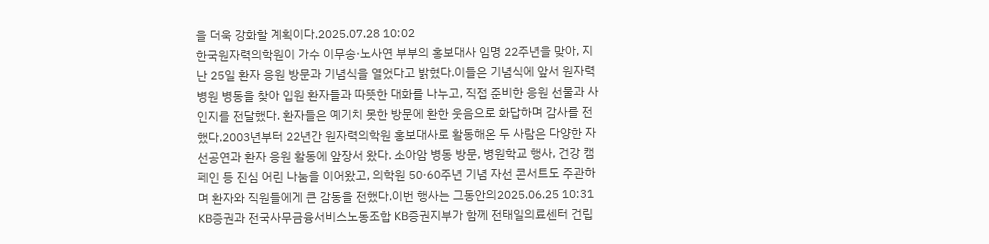을 더욱 강화할 계획이다.2025.07.28 10:02
한국원자력의학원이 가수 이무송·노사연 부부의 홍보대사 임명 22주년을 맞아, 지난 25일 환자 응원 방문과 기념식을 열었다고 밝혔다.이들은 기념식에 앞서 원자력병원 병동을 찾아 입원 환자들과 따뜻한 대화를 나누고, 직접 준비한 응원 선물과 사인지를 전달했다. 환자들은 예기치 못한 방문에 환한 웃음으로 화답하며 감사를 전했다.2003년부터 22년간 원자력의학원 홍보대사로 활동해온 두 사람은 다양한 자선공연과 환자 응원 활동에 앞장서 왔다. 소아암 병동 방문, 병원학교 행사, 건강 캠페인 등 진심 어린 나눔을 이어왔고, 의학원 50·60주년 기념 자선 콘서트도 주관하며 환자와 직원들에게 큰 감동을 전했다.이번 행사는 그동안의2025.06.25 10:31
KB증권과 전국사무금융서비스노동조합 KB증권지부가 함께 전태일의료센터 건립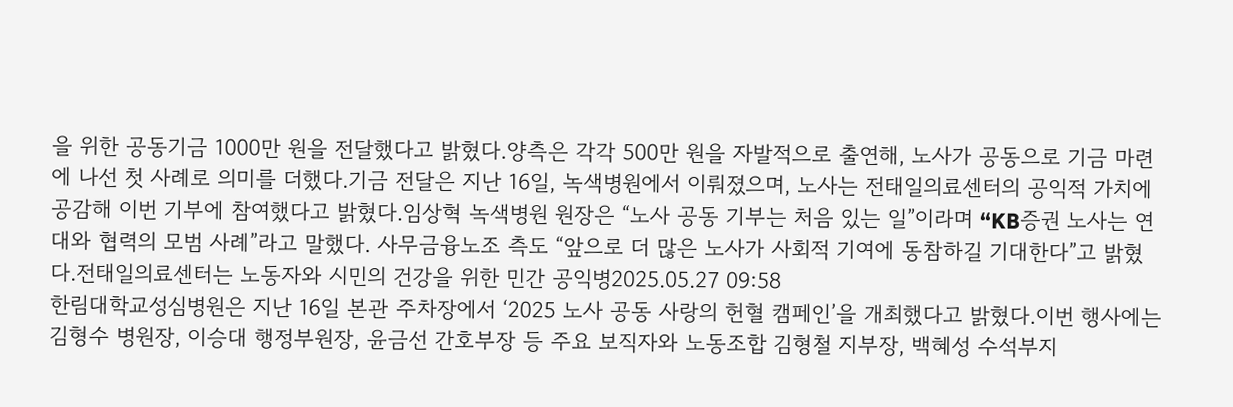을 위한 공동기금 1000만 원을 전달했다고 밝혔다.양측은 각각 500만 원을 자발적으로 출연해, 노사가 공동으로 기금 마련에 나선 첫 사례로 의미를 더했다.기금 전달은 지난 16일, 녹색병원에서 이뤄졌으며, 노사는 전태일의료센터의 공익적 가치에 공감해 이번 기부에 참여했다고 밝혔다.임상혁 녹색병원 원장은 “노사 공동 기부는 처음 있는 일”이라며 “KB증권 노사는 연대와 협력의 모범 사례”라고 말했다. 사무금융노조 측도 “앞으로 더 많은 노사가 사회적 기여에 동참하길 기대한다”고 밝혔다.전태일의료센터는 노동자와 시민의 건강을 위한 민간 공익병2025.05.27 09:58
한림대학교성심병원은 지난 16일 본관 주차장에서 ‘2025 노사 공동 사랑의 헌혈 캠페인’을 개최했다고 밝혔다.이번 행사에는 김형수 병원장, 이승대 행정부원장, 윤금선 간호부장 등 주요 보직자와 노동조합 김형철 지부장, 백혜성 수석부지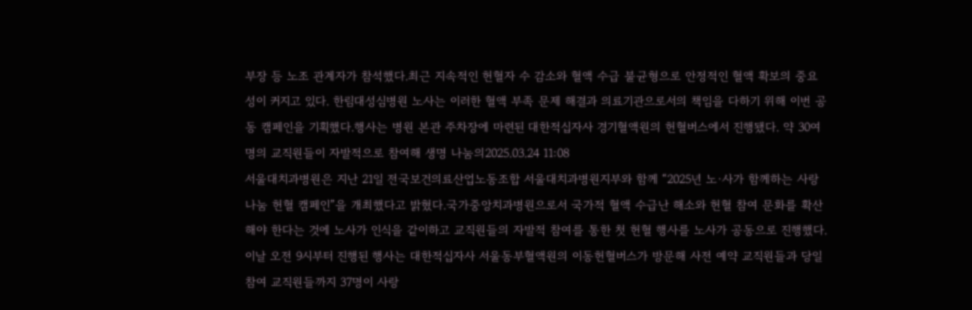부장 등 노조 관계자가 참석했다.최근 지속적인 헌혈자 수 감소와 혈액 수급 불균형으로 안정적인 혈액 확보의 중요성이 커지고 있다. 한림대성심병원 노사는 이러한 혈액 부족 문제 해결과 의료기관으로서의 책임을 다하기 위해 이번 공동 캠페인을 기획했다.행사는 병원 본관 주차장에 마련된 대한적십자사 경기혈액원의 헌혈버스에서 진행됐다. 약 30여 명의 교직원들이 자발적으로 참여해 생명 나눔의2025.03.24 11:08
서울대치과병원은 지난 21일 전국보건의료산업노동조합 서울대치과병원지부와 함께 “2025년 노·사가 함께하는 사랑나눔 헌혈 캠페인”을 개최했다고 밝혔다.국가중앙치과병원으로서 국가적 혈액 수급난 해소와 헌혈 참여 문화를 확산해야 한다는 것에 노사가 인식을 같이하고 교직원들의 자발적 참여를 통한 첫 헌혈 행사를 노사가 공동으로 진행했다.이날 오전 9시부터 진행된 행사는 대한적십자사 서울동부혈액원의 이동헌혈버스가 방문해 사전 예약 교직원들과 당일 참여 교직원들까지 37명이 사랑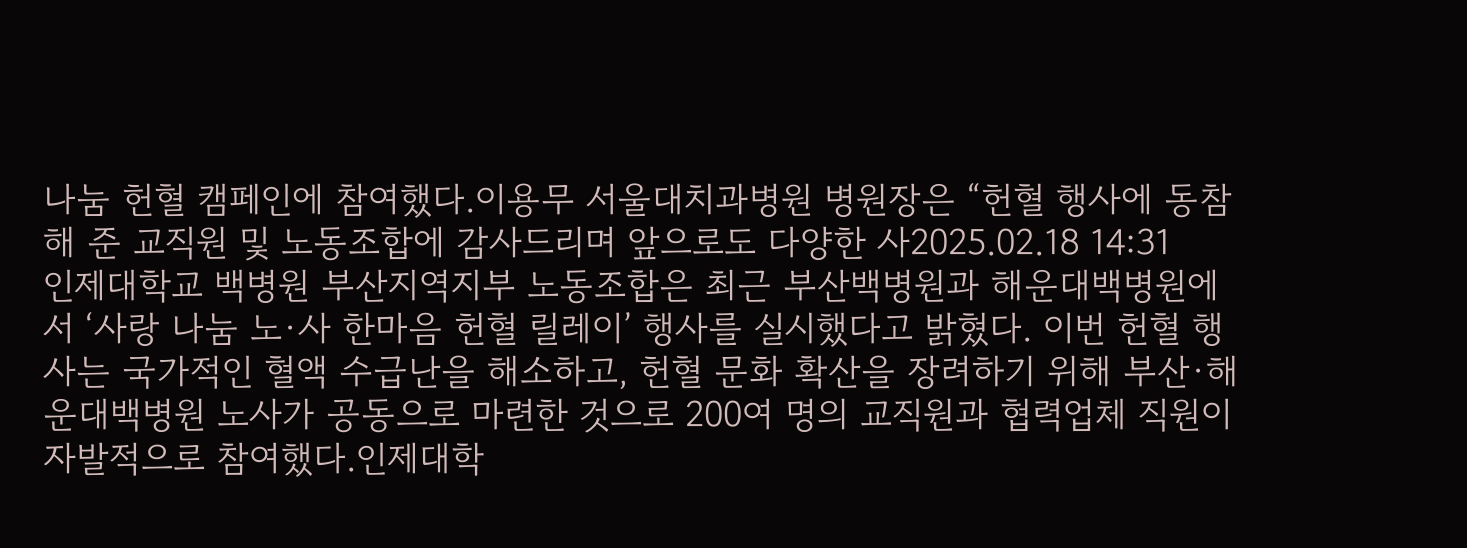나눔 헌혈 캠페인에 참여했다.이용무 서울대치과병원 병원장은 “헌혈 행사에 동참해 준 교직원 및 노동조합에 감사드리며 앞으로도 다양한 사2025.02.18 14:31
인제대학교 백병원 부산지역지부 노동조합은 최근 부산백병원과 해운대백병원에서 ‘사랑 나눔 노·사 한마음 헌혈 릴레이’ 행사를 실시했다고 밝혔다. 이번 헌혈 행사는 국가적인 혈액 수급난을 해소하고, 헌혈 문화 확산을 장려하기 위해 부산·해운대백병원 노사가 공동으로 마련한 것으로 200여 명의 교직원과 협력업체 직원이 자발적으로 참여했다.인제대학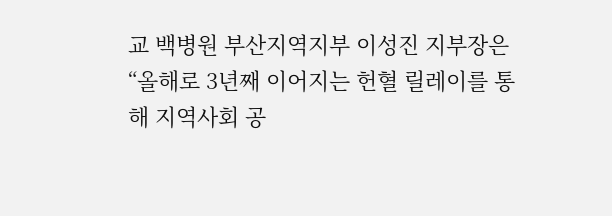교 백병원 부산지역지부 이성진 지부장은 “올해로 3년째 이어지는 헌혈 릴레이를 통해 지역사회 공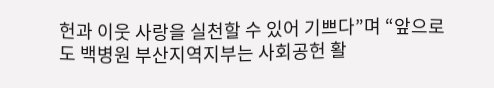헌과 이웃 사랑을 실천할 수 있어 기쁘다”며 “앞으로도 백병원 부산지역지부는 사회공헌 활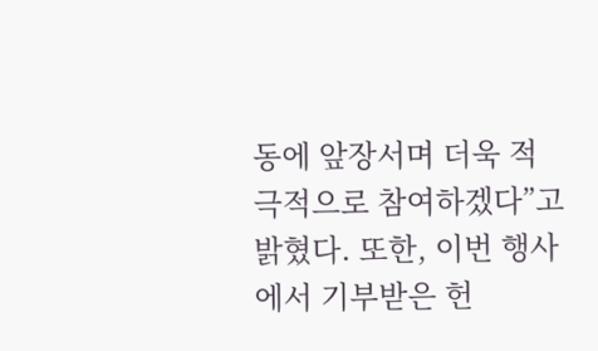동에 앞장서며 더욱 적극적으로 참여하겠다”고 밝혔다. 또한, 이번 행사에서 기부받은 헌